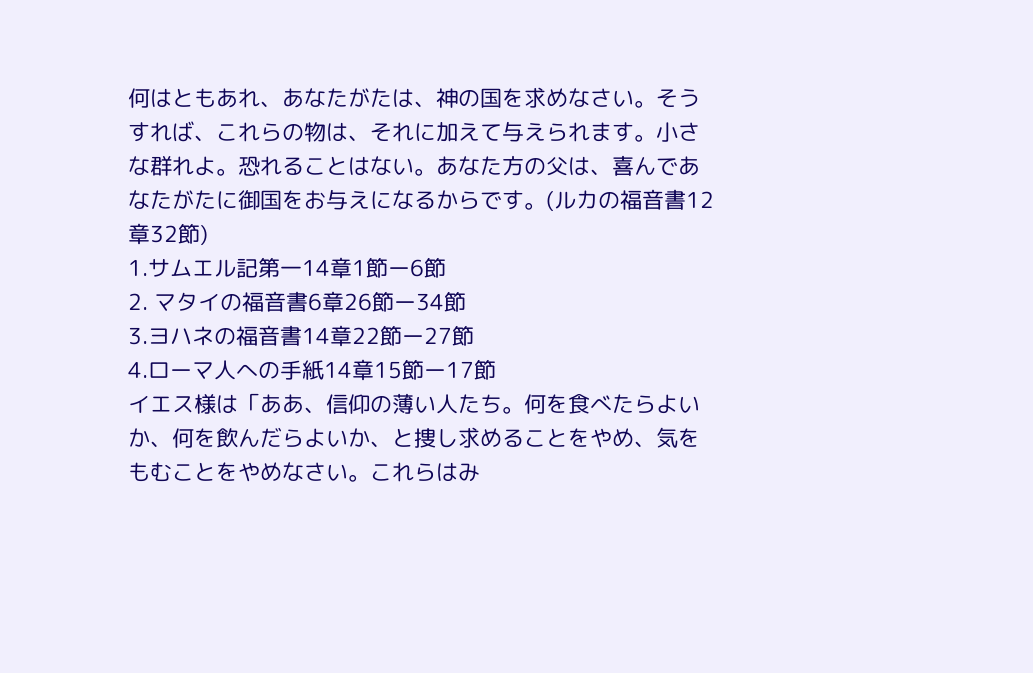何はともあれ、あなたがたは、神の国を求めなさい。そうすれば、これらの物は、それに加えて与えられます。小さな群れよ。恐れることはない。あなた方の父は、喜んであなたがたに御国をお与えになるからです。(ルカの福音書12章32節)
1.サムエル記第一14章1節ー6節
2. マタイの福音書6章26節ー34節
3.ヨハネの福音書14章22節ー27節
4.ローマ人への手紙14章15節ー17節
イエス様は「ああ、信仰の薄い人たち。何を食べたらよいか、何を飲んだらよいか、と捜し求めることをやめ、気をもむことをやめなさい。これらはみ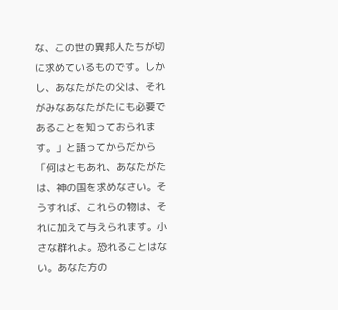な、この世の異邦人たちが切に求めているものです。しかし、あなたがたの父は、それがみなあなたがたにも必要であることを知っておられます。」と語ってからだから「何はともあれ、あなたがたは、神の国を求めなさい。そうすれば、これらの物は、それに加えて与えられます。小さな群れよ。恐れることはない。あなた方の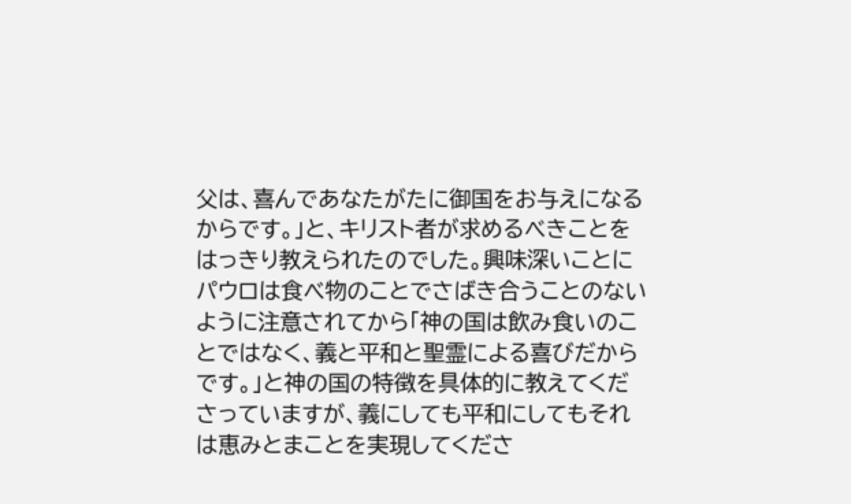父は、喜んであなたがたに御国をお与えになるからです。」と、キリスト者が求めるべきことをはっきり教えられたのでした。興味深いことにパウロは食べ物のことでさばき合うことのないように注意されてから「神の国は飲み食いのことではなく、義と平和と聖霊による喜びだからです。」と神の国の特徴を具体的に教えてくださっていますが、義にしても平和にしてもそれは恵みとまことを実現してくださ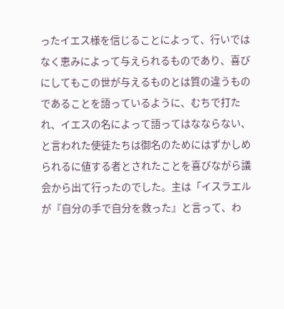ったイエス様を信じることによって、行いではなく恵みによって与えられるものであり、喜びにしてもこの世が与えるものとは質の違うものであることを語っているように、むちで打たれ、イエスの名によって語ってはなならない、と言われた使徒たちは御名のためにはずかしめられるに値する者とされたことを喜びながら議会から出て行ったのでした。主は「イスラエルが『自分の手で自分を救った』と言って、わ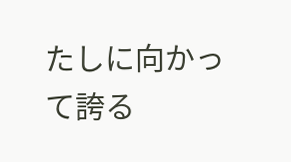たしに向かって誇る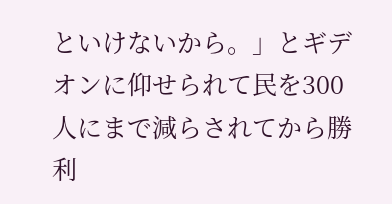といけないから。」とギデオンに仰せられて民を300人にまで減らされてから勝利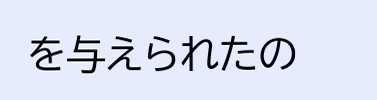を与えられたの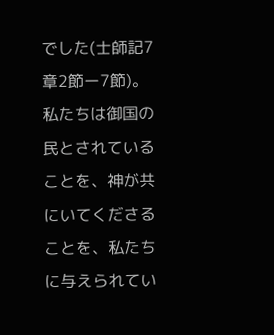でした(士師記7章2節ー7節)。私たちは御国の民とされていることを、神が共にいてくださることを、私たちに与えられてい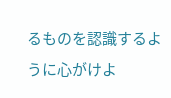るものを認識するように心がけよ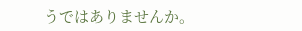うではありませんか。